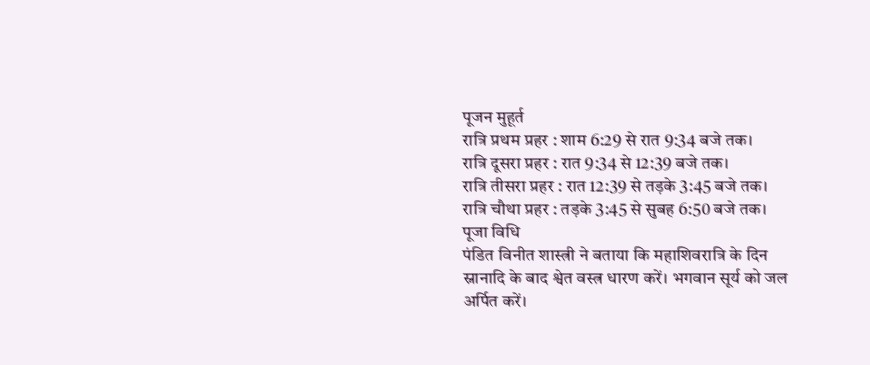पूजन मुहूर्त
रात्रि प्रथम प्रहर : शाम 6:29 से रात 9:34 बजे तक।
रात्रि दूसरा प्रहर : रात 9:34 से 12:39 बजे तक।
रात्रि तीसरा प्रहर : रात 12:39 से तड़के 3:45 बजे तक।
रात्रि चौथा प्रहर : तड़के 3:45 से सुबह 6:50 बजे तक।
पूजा विधि
पंडित विनीत शास्त्री ने बताया कि महाशिवरात्रि के दिन स्नानादि के बाद श्वेत वस्त्र धारण करें। भगवान सूर्य को जल अर्पित करें।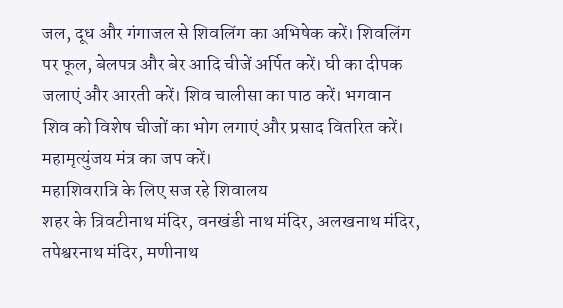जल, दूध और गंगाजल से शिवलिंग का अभिषेक करें। शिवलिंग पर फूल, बेलपत्र और बेर आदि चीजें अर्पित करें। घी का दीपक जलाएं और आरती करें। शिव चालीसा का पाठ करें। भगवान शिव को विशेष चीजों का भोग लगाएं और प्रसाद वितरित करें। महामृत्युंजय मंत्र का जप करें।
महाशिवरात्रि के लिए सज रहे शिवालय
शहर के त्रिवटीनाथ मंदिर, वनखंडी नाथ मंदिर, अलखनाथ मंदिर, तपेश्वरनाथ मंदिर, मणीनाथ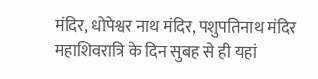मंदिर, धोपेश्वर नाथ मंदिर, पशुपतिनाथ मंदिर महाशिवरात्रि के दिन सुबह से ही यहां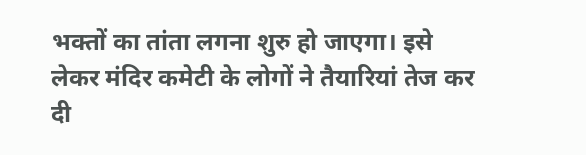भक्तों का तांता लगना शुरु हो जाएगा। इसे लेकर मंदिर कमेटी के लोगों ने तैयारियां तेज कर दी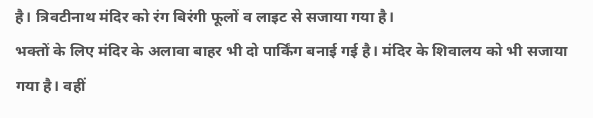है। त्रिवटीनाथ मंदिर को रंग बिरंगी फूलों व लाइट से सजाया गया है।
भक्तों के लिए मंदिर के अलावा बाहर भी दो पार्किंग बनाई गई है। मंदिर के शिवालय को भी सजाया गया है। वहीं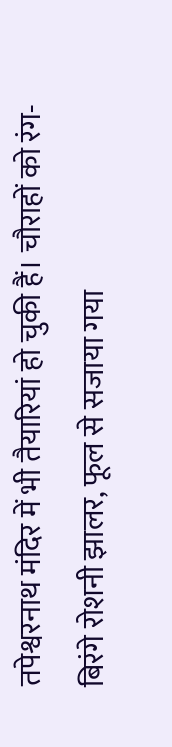तपेश्वरनाथ मंदिर में भी तैयारियां हो चुकी हैं। चौराहों को रंग-बिरंगे रोशनी झालर, फूल से सजाया गया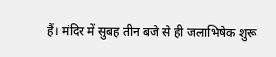हैं। मंदिर में सुबह तीन बजे से ही जलाभिषेक शुरू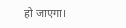हो जाएगा।